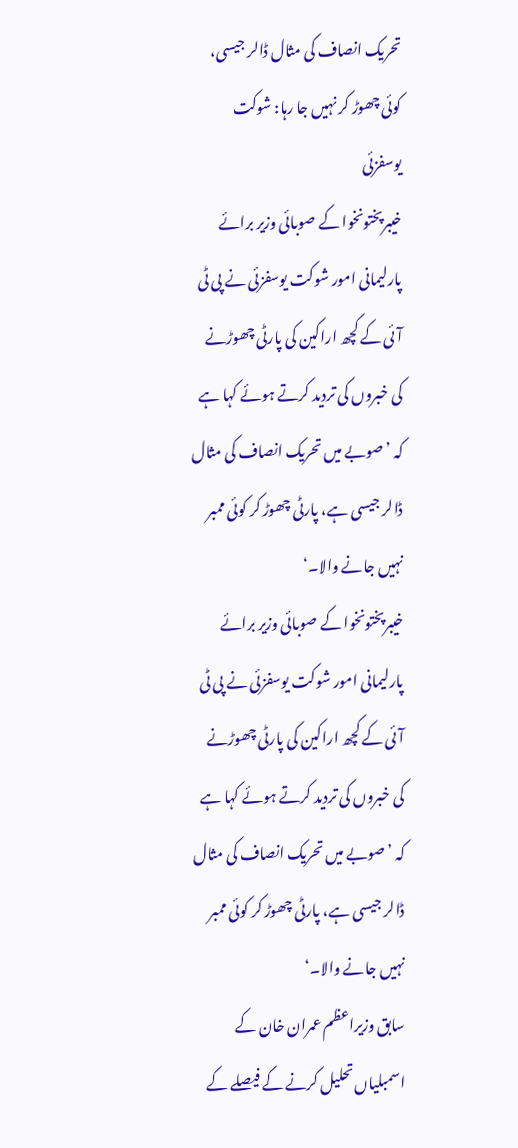تحریک انصاف کی مثال ڈالر جیسی، کوئی چھوڑ کر نہیں جا رہا: شوکت یوسفزئی
خیبرپختونخوا کے صوبائی وزیر برائے پارلیمانی امور شوکت یوسفزئی نے پی ٹی آئی کے کچھ اراکین کی پارٹی چھوڑنے کی خبروں کی تردید کرتے ہوئے کہا ہے کہ ’صوبے میں تحریک انصاف کی مثال ڈالر جیسی ہے، پارٹی چھوڑ کر کوئی ممبر نہیں جانے والا۔‘
خیبرپختونخوا کے صوبائی وزیر برائے پارلیمانی امور شوکت یوسفزئی نے پی ٹی آئی کے کچھ اراکین کی پارٹی چھوڑنے کی خبروں کی تردید کرتے ہوئے کہا ہے کہ ’صوبے میں تحریک انصاف کی مثال ڈالر جیسی ہے، پارٹی چھوڑ کر کوئی ممبر نہیں جانے والا۔‘
سابق وزیراعظم عمران خان کے اسمبلیاں تحلیل کرنے کے فیصلے کے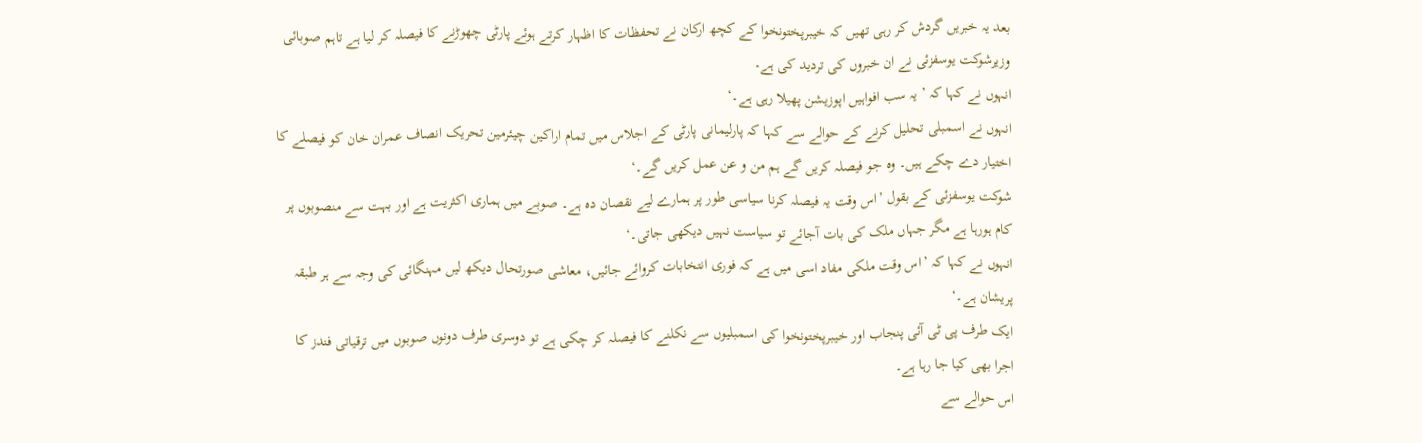بعد یہ خبریں گردش کر رہی تھیں کہ خیبرپختونخوا کے کچھ ارکان نے تحفظات کا اظہار کرتے ہوئے پارٹی چھوڑنے کا فیصلہ کر لیا ہے تاہم صوبائی وزیرشوکت یوسفزئی نے ان خبروں کی تردید کی ہے۔
انہوں نے کہا کہ ’ یہ سب افواہیں اپوزیشن پھیلا رہی ہے۔‘
انہوں نے اسمبلی تحلیل کرنے کے حوالے سے کہا کہ پارلیمانی پارٹی کے اجلاس میں تمام اراکین چیئرمین تحریک انصاف عمران خان کو فیصلے کا اختیار دے چکے ہیں۔ وہ جو فیصلہ کریں گے ہم من و عن عمل کریں گے۔‘
شوکت یوسفزئی کے بقول ’اس وقت یہ فیصلہ کرنا سیاسی طور پر ہمارے لیے نقصان دہ ہے۔ صوبے میں ہماری اکثریت ہے اور بہت سے منصوبوں پر کام ہورہا ہے مگر جہاں ملک کی بات آجائے تو سیاست نہیں دیکھی جاتی۔‘
انہوں نے کہا کہ ’اس وقت ملکی مفاد اسی میں ہے کہ فوری انتخابات کروائے جائیں، معاشی صورتحال دیکھ لیں مہنگائی کی وجہ سے ہر طبقہ پریشان ہے۔‘
ایک طرف پی ٹی آئی پنجاب اور خیبرپختونخوا کی اسمبلیوں سے نکلنے کا فیصلہ کر چکی ہے تو دوسری طرف دونوں صوبوں میں ترقیاتی فندز کا اجرا بھی کیا جا رہا ہے۔
اس حوالے سے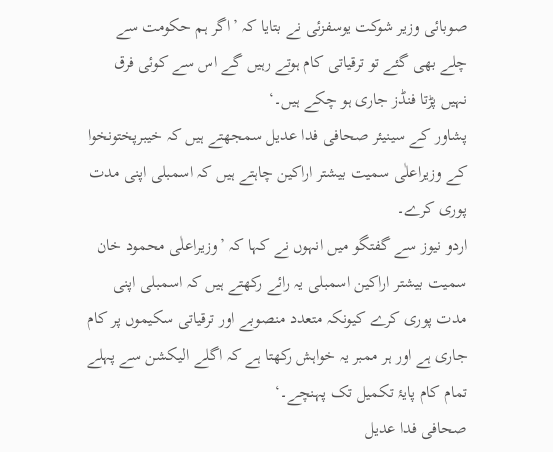صوبائی وزیر شوکت یوسفزئی نے بتایا کہ ’اگر ہم حکومت سے چلے بھی گئے تو ترقیاتی کام ہوتے رہیں گے اس سے کوئی فرق نہیں پڑتا فنڈز جاری ہو چکے ہیں۔‘
پشاور کے سینیئر صحافی فدا عدیل سمجھتے ہیں کہ خیبرپختونخوا کے وزیراعلٰی سمیت بیشتر اراکین چاہتے ہیں کہ اسمبلی اپنی مدت پوری کرے۔
اردو نیوز سے گفتگو میں انہوں نے کہا کہ ’وزیراعلٰی محمود خان سمیت بیشتر اراکین اسمبلی یہ رائے رکھتے ہیں کہ اسمبلی اپنی مدت پوری کرے کیونکہ متعدد منصوبے اور ترقیاتی سکیموں پر کام جاری ہے اور ہر ممبر یہ خواہش رکھتا ہے کہ اگلے الیکشن سے پہلے تمام کام پایۂ تکمیل تک پہنچے۔‘
صحافی فدا عدیل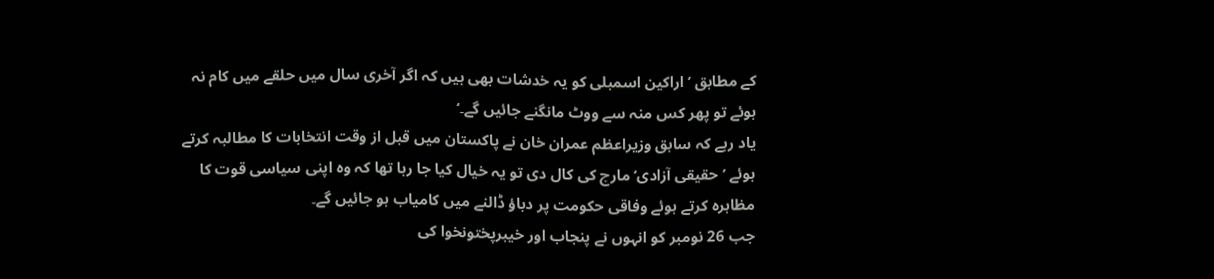کے مطابق ’اراکین اسمبلی کو یہ خدشات بھی ہیں کہ اگر آخری سال میں حلقے میں کام نہ ہوئے تو پھر کس منہ سے ووٹ مانگنے جائیں گے۔‘
یاد رہے کہ سابق وزیراعظم عمران خان نے پاکستان میں قبل از وقت انتخابات کا مطالبہ کرتے ہوئے ’حقیقی آزادی‘ مارچ کی کال دی تو یہ خیال کیا جا رہا تھا کہ وہ اپنی سیاسی قوت کا مظاہرہ کرتے ہوئے وفاقی حکومت پر دباؤ ڈالنے میں کامیاب ہو جائیں گے۔
جب 26 نومبر کو انہوں نے پنجاب اور خیبرپختونخوا کی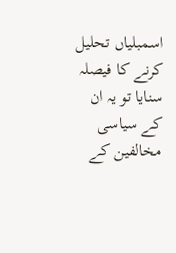اسمبلیاں تحلیل کرنے کا فیصلہ سنایا تو یہ ان کے سیاسی مخالفین کے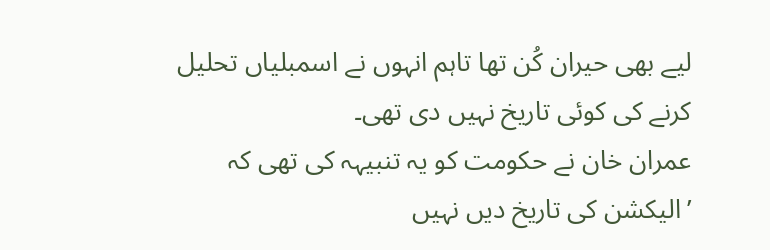لیے بھی حیران کُن تھا تاہم انہوں نے اسمبلیاں تحلیل کرنے کی کوئی تاریخ نہیں دی تھی۔
عمران خان نے حکومت کو یہ تنبیہہ کی تھی کہ ’الیکشن کی تاریخ دیں نہیں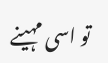تو اسی مہینے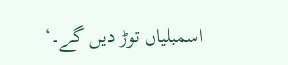اسمبلیاں توڑ دیں گے۔‘